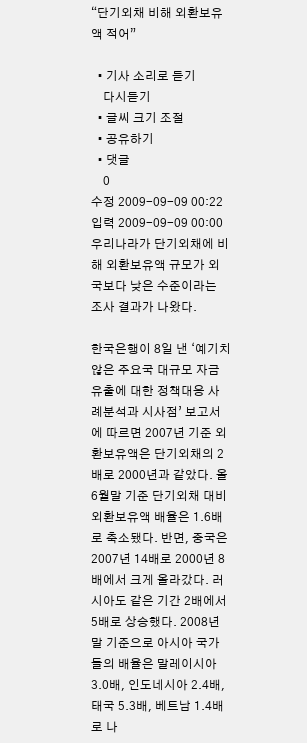“단기외채 비해 외환보유액 적어”

  • 기사 소리로 듣기
    다시듣기
  • 글씨 크기 조절
  • 공유하기
  • 댓글
    0
수정 2009-09-09 00:22
입력 2009-09-09 00:00
우리나라가 단기외채에 비해 외환보유액 규모가 외국보다 낮은 수준이라는 조사 결과가 나왔다.

한국은행이 8일 낸 ‘예기치 않은 주요국 대규모 자금 유출에 대한 정책대응 사례분석과 시사점’ 보고서에 따르면 2007년 기준 외환보유액은 단기외채의 2배로 2000년과 같았다. 올 6월말 기준 단기외채 대비 외환보유액 배율은 1.6배로 축소됐다. 반면, 중국은 2007년 14배로 2000년 8배에서 크게 올라갔다. 러시아도 같은 기간 2배에서 5배로 상승했다. 2008년 말 기준으로 아시아 국가들의 배율은 말레이시아 3.0배, 인도네시아 2.4배, 태국 5.3배, 베트남 1.4배로 나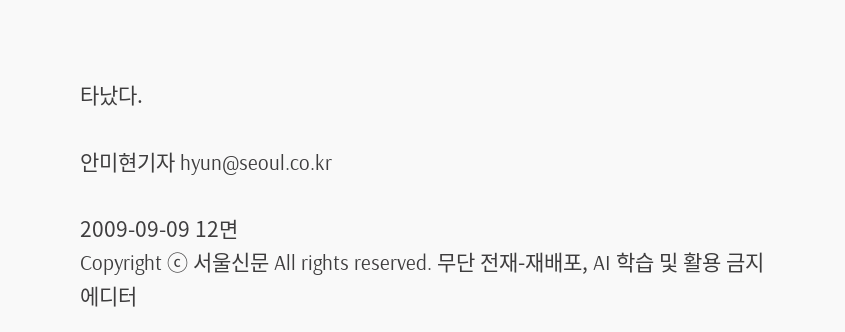타났다.

안미현기자 hyun@seoul.co.kr

2009-09-09 12면
Copyright ⓒ 서울신문 All rights reserved. 무단 전재-재배포, AI 학습 및 활용 금지
에디터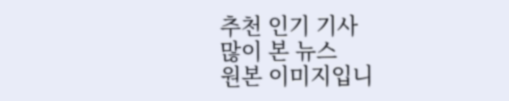추천 인기 기사
많이 본 뉴스
원본 이미지입니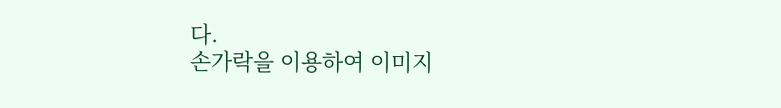다.
손가락을 이용하여 이미지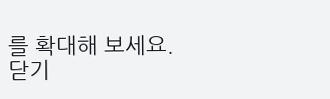를 확대해 보세요.
닫기